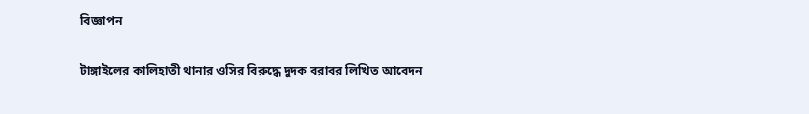বিজ্ঞাপন

টাঙ্গাইলের কালিহাতী থানার ওসির বিরুদ্ধে দুদক বরাবর লিখিত আবেদন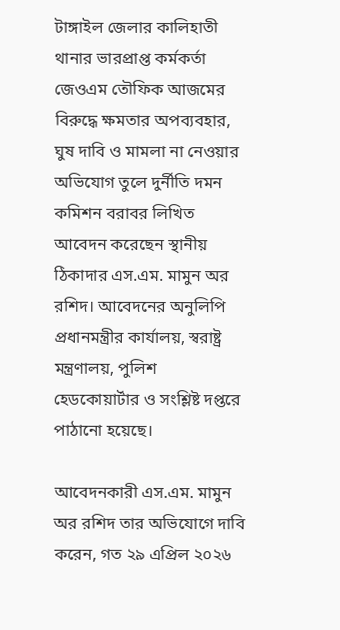টাঙ্গাইল জেলার কালিহাতী থানার ভারপ্রাপ্ত কর্মকর্তা জেওএম তৌফিক আজমের বিরুদ্ধে ক্ষমতার অপব্যবহার, ঘুষ দাবি ও মামলা না নেওয়ার অভিযোগ তুলে দুর্নীতি দমন কমিশন বরাবর লিখিত আবেদন করেছেন স্থানীয় ঠিকাদার এস.এম. মামুন অর রশিদ। আবেদনের অনুলিপি প্রধানমন্ত্রীর কার্যালয়, স্বরাষ্ট্র মন্ত্রণালয়, পুলিশ হেডকোয়ার্টার ও সংশ্লিষ্ট দপ্তরে পাঠানো হয়েছে।

আবেদনকারী এস.এম. মামুন অর রশিদ তার অভিযোগে দাবি করেন, গত ২৯ এপ্রিল ২০২৬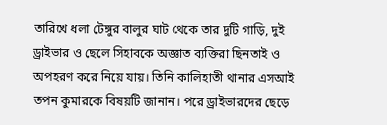তারিখে ধলা টেঙ্গুর বালুর ঘাট থেকে তার দুটি গাড়ি, দুই ড্রাইভার ও ছেলে সিহাবকে অজ্ঞাত ব্যক্তিরা ছিনতাই ও অপহরণ করে নিয়ে যায়। তিনি কালিহাতী থানার এসআই তপন কুমারকে বিষয়টি জানান। পরে ড্রাইভারদের ছেড়ে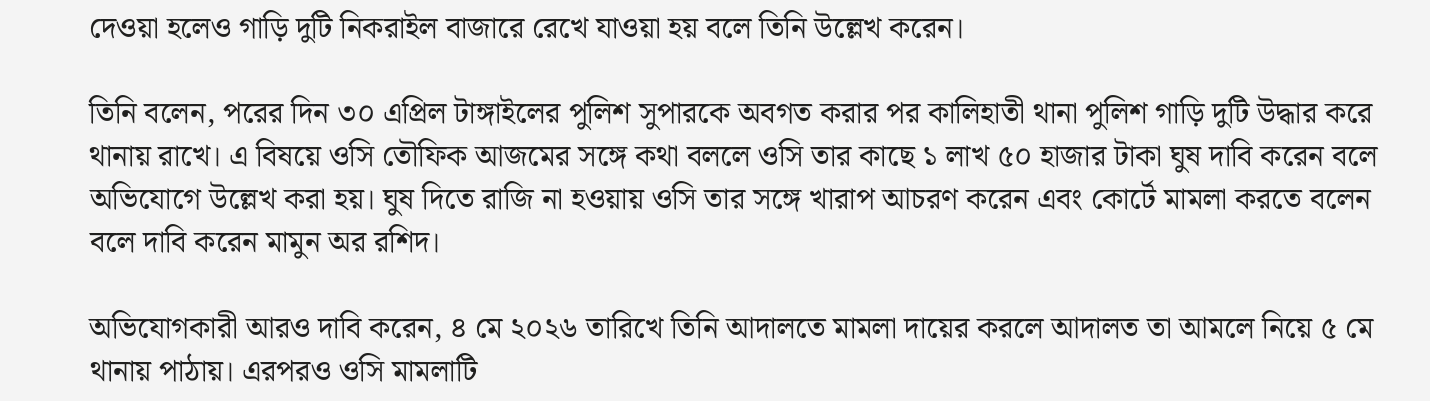দেওয়া হলেও গাড়ি দুটি নিকরাইল বাজারে রেখে যাওয়া হয় বলে তিনি উল্লেখ করেন।

তিনি বলেন, পরের দিন ৩০ এপ্রিল টাঙ্গাইলের পুলিশ সুপারকে অবগত করার পর কালিহাতী থানা পুলিশ গাড়ি দুটি উদ্ধার করে থানায় রাখে। এ বিষয়ে ওসি তৌফিক আজমের সঙ্গে কথা বললে ওসি তার কাছে ১ লাখ ৫০ হাজার টাকা ঘুষ দাবি করেন বলে অভিযোগে উল্লেখ করা হয়। ঘুষ দিতে রাজি না হওয়ায় ওসি তার সঙ্গে খারাপ আচরণ করেন এবং কোর্টে মামলা করতে বলেন বলে দাবি করেন মামুন অর রশিদ।

অভিযোগকারী আরও দাবি করেন, ৪ মে ২০২৬ তারিখে তিনি আদালতে মামলা দায়ের করলে আদালত তা আমলে নিয়ে ৫ মে থানায় পাঠায়। এরপরও ওসি মামলাটি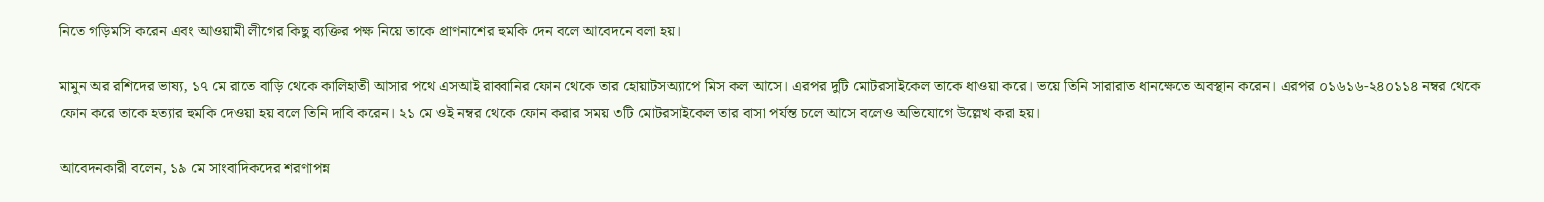নিতে গড়িমসি করেন এবং আওয়ামী লীগের কিছু ব্যক্তির পক্ষ নিয়ে তাকে প্রাণনাশের হুমকি দেন বলে আবেদনে বলা হয়।

মামুন অর রশিদের ভাষ্য, ১৭ মে রাতে বাড়ি থেকে কালিহাতী আসার পথে এসআই রাব্বানির ফোন থেকে তার হোয়াটসঅ্যাপে মিস কল আসে। এরপর দুটি মোটরসাইকেল তাকে ধাওয়া করে। ভয়ে তিনি সারারাত ধানক্ষেতে অবস্থান করেন। এরপর ০১৬১৬-২৪০১১৪ নম্বর থেকে ফোন করে তাকে হত্যার হুমকি দেওয়া হয় বলে তিনি দাবি করেন। ২১ মে ওই নম্বর থেকে ফোন করার সময় ৩টি মোটরসাইকেল তার বাসা পর্যন্ত চলে আসে বলেও অভিযোগে উল্লেখ করা হয়।

আবেদনকারী বলেন, ১৯ মে সাংবাদিকদের শরণাপন্ন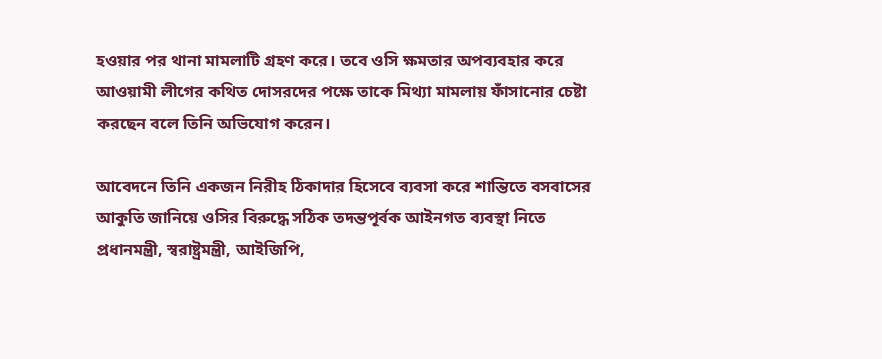হওয়ার পর থানা মামলাটি গ্রহণ করে। তবে ওসি ক্ষমতার অপব্যবহার করে আওয়ামী লীগের কথিত দোসরদের পক্ষে তাকে মিথ্যা মামলায় ফাঁসানোর চেষ্টা করছেন বলে তিনি অভিযোগ করেন।

আবেদনে তিনি একজন নিরীহ ঠিকাদার হিসেবে ব্যবসা করে শান্তিতে বসবাসের আকুতি জানিয়ে ওসির বিরুদ্ধে সঠিক তদন্তপূর্বক আইনগত ব্যবস্থা নিতে প্রধানমন্ত্রী, স্বরাষ্ট্রমন্ত্রী, আইজিপি,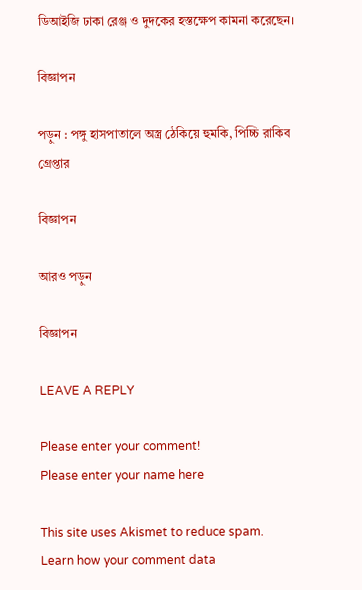ডিআইজি ঢাকা রেঞ্জ ও দুদকের হস্তক্ষেপ কামনা করেছেন।

বিজ্ঞাপন

পড়ুন : পঙ্গু হাসপাতালে অস্ত্র ঠেকিয়ে হুমকি, পিচ্চি রাকিব গ্রেপ্তার

বিজ্ঞাপন

আরও পড়ুন

বিজ্ঞাপন

LEAVE A REPLY

Please enter your comment!
Please enter your name here

This site uses Akismet to reduce spam. Learn how your comment data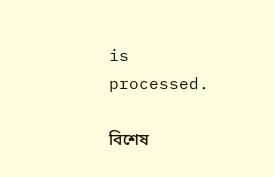is processed.

বিশেষ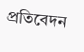প্রতিবেদন